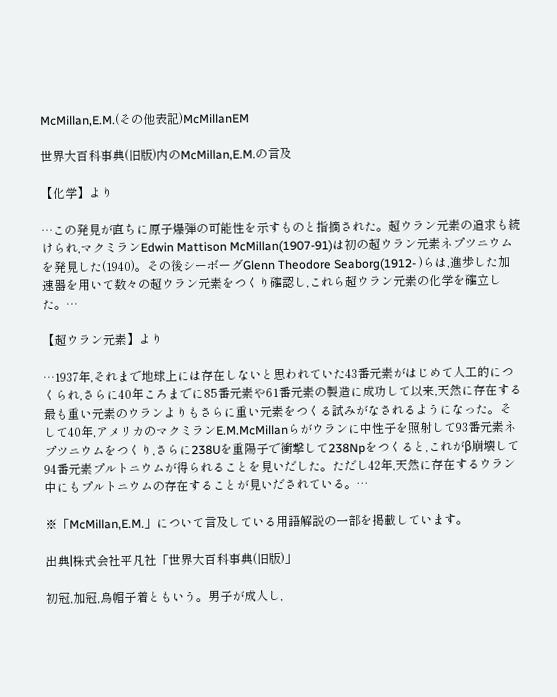McMillan,E.M.(その他表記)McMillanEM

世界大百科事典(旧版)内のMcMillan,E.M.の言及

【化学】より

…この発見が直ちに原子爆弾の可能性を示すものと指摘された。超ウラン元素の追求も続けられ,マクミランEdwin Mattison McMillan(1907‐91)は初の超ウラン元素ネプツニウムを発見した(1940)。その後シーボーグGlenn Theodore Seaborg(1912‐ )らは,進歩した加速器を用いて数々の超ウラン元素をつくり確認し,これら超ウラン元素の化学を確立した。…

【超ウラン元素】より

…1937年,それまで地球上には存在しないと思われていた43番元素がはじめて人工的につくられ,さらに40年ころまでに85番元素や61番元素の製造に成功して以来,天然に存在する最も重い元素のウランよりもさらに重い元素をつくる試みがなされるようになった。そして40年,アメリカのマクミランE.M.McMillanらがウランに中性子を照射して93番元素ネプツニウムをつくり,さらに238Uを重陽子で衝撃して238Npをつくると,これがβ崩壊して94番元素プルトニウムが得られることを見いだした。ただし42年,天然に存在するウラン中にもプルトニウムの存在することが見いだされている。…

※「McMillan,E.M.」について言及している用語解説の一部を掲載しています。

出典|株式会社平凡社「世界大百科事典(旧版)」

初冠,加冠,烏帽子着ともいう。男子が成人し,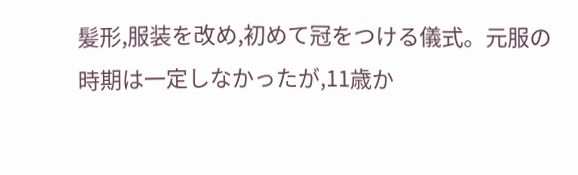髪形,服装を改め,初めて冠をつける儀式。元服の時期は一定しなかったが,11歳か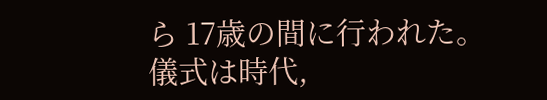ら 17歳の間に行われた。儀式は時代,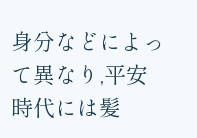身分などによって異なり,平安時代には髪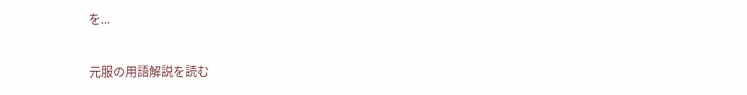を...

元服の用語解説を読む